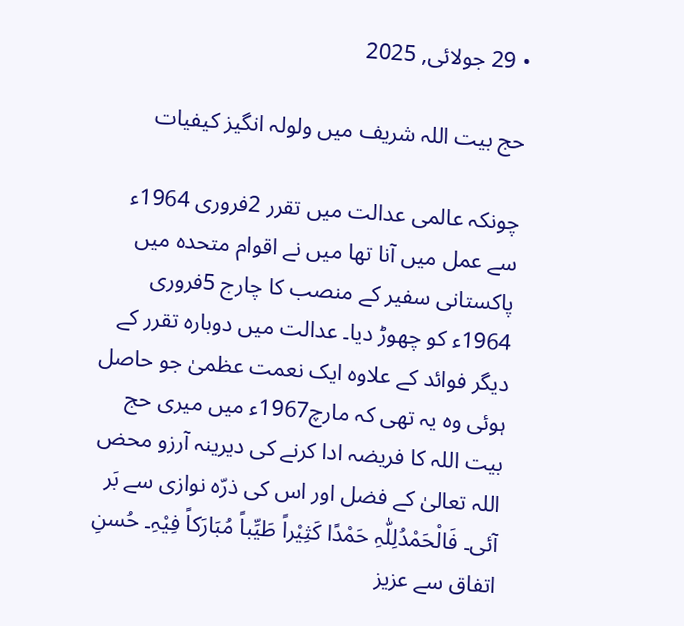• 29 جولائی, 2025

حج بیت اللہ شریف میں ولولہ انگیز کیفیات

چونکہ عالمی عدالت میں تقرر 2فروری 1964ء سے عمل میں آنا تھا میں نے اقوام متحدہ میں پاکستانی سفیر کے منصب کا چارج 5فروری 1964ء کو چھوڑ دیا۔ عدالت میں دوبارہ تقرر کے دیگر فوائد کے علاوہ ایک نعمت عظمیٰ جو حاصل ہوئی وہ یہ تھی کہ مارچ1967ء میں میری حج بیت اللہ کا فریضہ ادا کرنے کی دیرینہ آرزو محض اللہ تعالیٰ کے فضل اور اس کی ذرّہ نوازی سے بَر آئی۔ فَالْحَمْدُلِلّٰہِ حَمْدًا کَثِیْراً طَیِّباً مُبَارَکاً فِیْہِ۔ حُسنِ اتفاق سے عزیز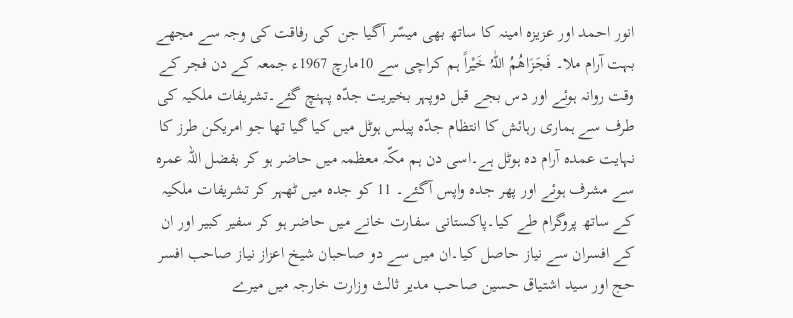انور احمد اور عزیزہ امینہ کا ساتھ بھی میسّر آگیا جن کی رفاقت کی وجہ سے مجھے بہت آرام ملا۔ فَجَزَاھُمُ اللّٰہُ خَیْراً ہم کراچی سے 10مارچ 1967ء جمعہ کے دن فجر کے وقت روانہ ہوئے اور دس بجے قبل دوپہر بخیریت جدّہ پہنچ گئے۔تشریفات ملکیہ کی طرف سے ہماری رہائش کا انتظام جدّہ پیلس ہوٹل میں کیا گیا تھا جو امریکن طرز کا نہایت عمدہ آرام دہ ہوٹل ہے۔اسی دن ہم مکّہ معظمہ میں حاضر ہو کر بفضل اللہ عمرہ سے مشرف ہوئے اور پھر جدہ واپس آگئے۔ 11 کو جدہ میں ٹھہر کر تشریفات ملکیہ کے ساتھ پروگرام طے کیا۔پاکستانی سفارت خانے میں حاضر ہو کر سفیر کبیر اور ان کے افسران سے نیاز حاصل کیا۔ان میں سے دو صاحبان شیخ اعزاز نیاز صاحب افسر حج اور سید اشتیاق حسین صاحب مدیر ثالث وزارت خارجہ میں میرے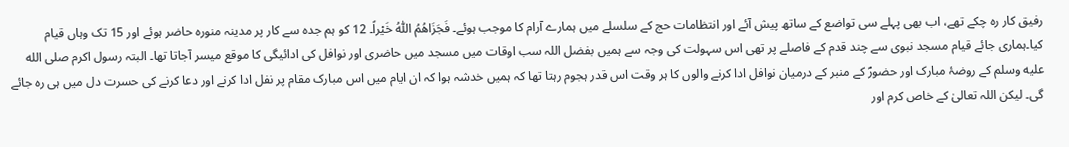رفیق کار رہ چکے تھے، اب بھی پہلے سی تواضع کے ساتھ پیش آئے اور انتظامات حج کے سلسلے میں ہمارے آرام کا موجب ہوئے۔ فَجَزَاھُمُ اللّٰہُ خَیْراً۔ 12 کو ہم جدہ سے کار پر مدینہ منورہ حاضر ہوئے اور 15 تک وہاں قیام کیا۔ہماری جائے قیام مسجد نبوی سے چند قدم کے فاصلے پر تھی اس سہولت کی وجہ سے ہمیں بفضل اللہ سب اوقات میں مسجد میں حاضری اور نوافل کی ادائیگی کا موقع میسر آجاتا تھا۔ البتہ رسول اکرم صلى الله عليه وسلم کے روضۂ مبارک اور حضورؐ کے منبر کے درمیان نوافل ادا کرنے والوں کا ہر وقت اس قدر ہجوم رہتا تھا کہ ہمیں خدشہ ہوا کہ ان ایام میں اس مبارک مقام پر نفل ادا کرنے اور دعا کرنے کی حسرت دل میں ہی رہ جائے گی۔ لیکن اللہ تعالیٰ کے خاص کرم اور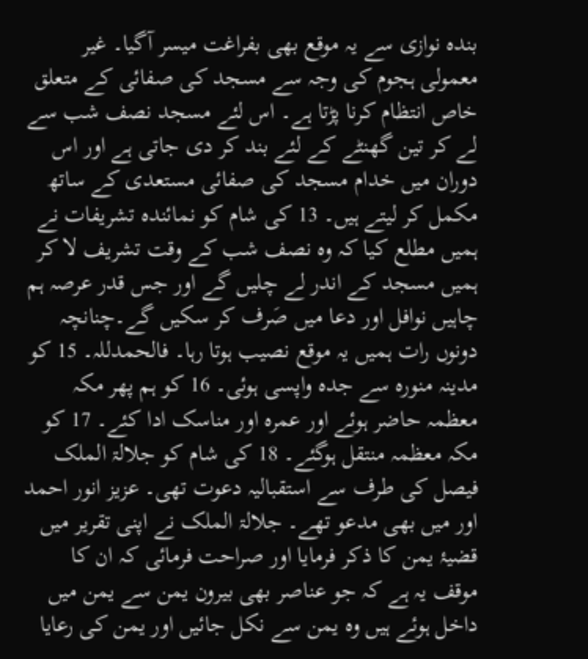بندہ نوازی سے یہ موقع بھی بفراغت میسر آگیا۔ غیر معمولی ہجوم کی وجہ سے مسجد کی صفائی کے متعلق خاص انتظام کرنا پڑتا ہے۔ اس لئے مسجد نصف شب سے لے کر تین گھنٹے کے لئے بند کر دی جاتی ہے اور اس دوران میں خدام مسجد کی صفائی مستعدی کے ساتھ مکمل کر لیتے ہیں۔ 13 کی شام کو نمائندہ تشریفات نے ہمیں مطلع کیا کہ وہ نصف شب کے وقت تشریف لا کر ہمیں مسجد کے اندر لے چلیں گے اور جس قدر عرصہ ہم چاہیں نوافل اور دعا میں صَرف کر سکیں گے۔چنانچہ دونوں رات ہمیں یہ موقع نصیب ہوتا رہا۔ فالحمدللہ۔ 15 کو مدینہ منورہ سے جدہ واپسی ہوئی۔ 16 کو ہم پھر مکہ معظمہ حاضر ہوئے اور عمرہ اور مناسک ادا کئے۔ 17 کو مکہ معظمہ منتقل ہوگئے۔ 18 کی شام کو جلالۃ الملک فیصل کی طرف سے استقبالیہ دعوت تھی۔ عزیز انور احمد اور میں بھی مدعو تھے۔ جلالۃ الملک نے اپنی تقریر میں قضیۂ یمن کا ذکر فرمایا اور صراحت فرمائی کہ ان کا موقف یہ ہے کہ جو عناصر بھی بیرون یمن سے یمن میں داخل ہوئے ہیں وہ یمن سے نکل جائیں اور یمن کی رعایا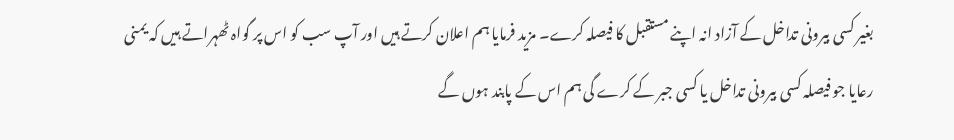بغیر کسی بیرونی تداخل کے آزاد انہ اپنے مستقبل کا فیصلہ کرے۔ مزید فرمایا ہم اعلان کرتے ہیں اور آپ سب کو اس پر گواہ ٹھہراتے ہیں کہ یمنی رعایا جو فیصلہ کسی بیرونی تداخل یا کسی جبر کے کرے گی ہم اس کے پابند ہوں گے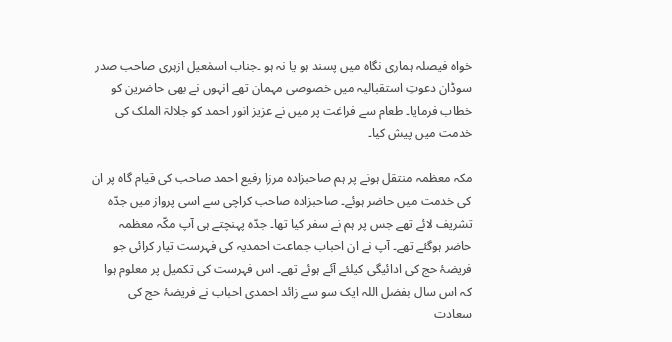خواہ فیصلہ ہماری نگاہ میں پسند ہو یا نہ ہو ۔جناب اسمٰعیل ازہری صاحب صدر سوڈان دعوتِ استقبالیہ میں خصوصی مہمان تھے انہوں نے بھی حاضرین کو خطاب فرمایا۔ طعام سے فراغت پر میں نے عزیز انور احمد کو جلالۃ الملک کی خدمت میں پیش کیا۔

مکہ معظمہ منتقل ہونے پر ہم صاحبزادہ مرزا رفیع احمد صاحب کی قیام گاہ پر ان کی خدمت میں حاضر ہوئے۔ صاحبزادہ صاحب کراچی سے اسی پرواز میں جدّہ تشریف لائے تھے جس پر ہم نے سفر کیا تھا۔ جدّہ پہنچتے ہی آپ مکّہ معظمہ حاضر ہوگئے تھے۔ آپ نے ان احباب جماعت احمدیہ کی فہرست تیار کرائی جو فریضۂ حج کی ادائیگی کیلئے آئے ہوئے تھے۔ اس فہرست کی تکمیل پر معلوم ہوا کہ اس سال بفضل اللہ ایک سو سے زائد احمدی احباب نے فریضۂ حج کی سعادت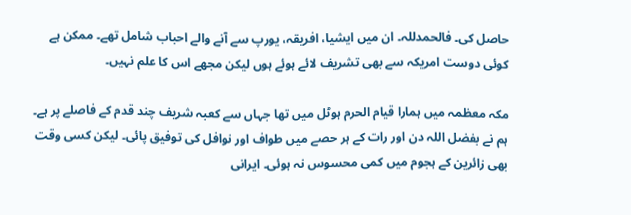حاصل کی۔ فالحمدللہ۔ ان میں ایشیا، افریقہ، یورپ سے آنے والے احباب شامل تھے۔ ممکن ہے کوئی دوست امریکہ سے بھی تشریف لائے ہوئے ہوں لیکن مجھے اس کا علم نہیں۔

مکہ معظمہ میں ہمارا قیام الحرم ہوٹل میں تھا جہاں سے کعبہ شریف چند قدم کے فاصلے پر ہے۔ ہم نے بفضل اللہ دن اور رات کے ہر حصے میں طواف اور نوافل کی توفیق پائی۔ لیکن کسی وقت بھی زائرین کے ہجوم میں کمی محسوس نہ ہوئی۔ ایرانی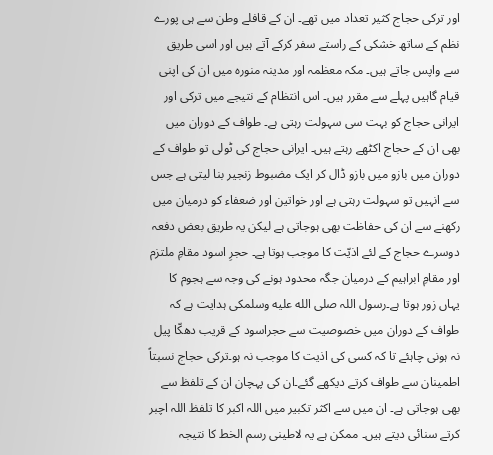اور ترکی حجاج کثیر تعداد میں تھے۔ ان کے قافلے وطن سے ہی پورے نظم کے ساتھ خشکی کے راستے سفر کرکے آتے ہیں اور اسی طریق سے واپس جاتے ہیں۔ مکہ معظمہ اور مدینہ منورہ میں ان کی اپنی قیام گاہیں پہلے سے مقرر ہیں۔ اس انتظام کے نتیجے میں ترکی اور ایرانی حجاج کو بہت سی سہولت رہتی ہے۔ طواف کے دوران میں بھی ان کے حجاج اکٹھے رہتے ہیں۔ ایرانی حجاج کی ٹولی تو طواف کے دوران میں بازو میں بازو ڈال کر ایک مضبوط زنجیر بنا لیتی ہے جس سے انہیں تو سہولت رہتی ہے اور خواتین اور ضعفاء کو درمیان میں رکھنے سے ان کی حفاظت بھی ہوجاتی ہے لیکن یہ طریق بعض دفعہ دوسرے حجاج کے لئے اذیّت کا موجب ہوتا ہے۔ حجرِ اسود مقامِ ملتزم اور مقامِ ابراہیم کے درمیان جگہ محدود ہونے کی وجہ سے ہجوم کا یہاں زور ہوتا ہے۔رسول اللہ صلى الله عليه وسلمکی ہدایت ہے کہ طواف کے دوران میں خصوصیت سے حجراسود کے قریب دھکّا پیل نہ ہونی چاہئے تا کہ کسی کی اذیت کا موجب نہ ہو۔ترکی حجاج نسبتاً اطمینان سے طواف کرتے دیکھے گئے۔ان کی پہچان ان کے تلفظ سے بھی ہوجاتی ہے۔ ان میں سے اکثر تکبیر میں اللہ اکبر کا تلفظ اللہ اچبر کرتے سنائی دیتے ہیں۔ ممکن ہے یہ لاطینی رسم الخط کا نتیجہ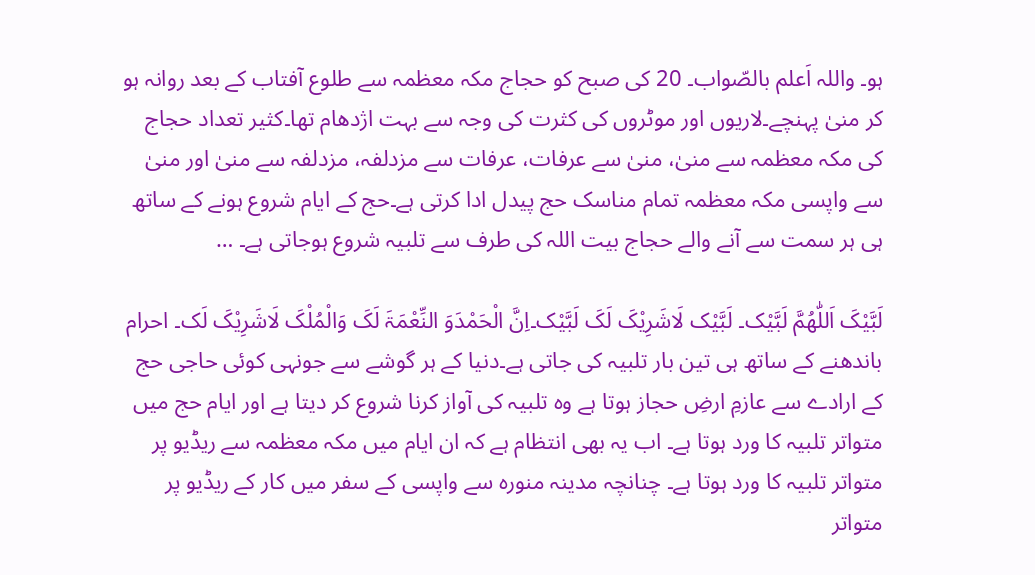ہو۔ واللہ اَعلم بالصّواب۔ 20 کی صبح کو حجاج مکہ معظمہ سے طلوع آفتاب کے بعد روانہ ہو کر منیٰ پہنچے۔لاریوں اور موٹروں کی کثرت کی وجہ سے بہت اژدھام تھا۔کثیر تعداد حجاج کی مکہ معظمہ سے منیٰ، منیٰ سے عرفات، عرفات سے مزدلفہ، مزدلفہ سے منیٰ اور منیٰ سے واپسی مکہ معظمہ تمام مناسک حج پیدل ادا کرتی ہے۔حج کے ایام شروع ہونے کے ساتھ ہی ہر سمت سے آنے والے حجاج بیت اللہ کی طرف سے تلبیہ شروع ہوجاتی ہے۔ …

لَبَّیْکَ اَللّٰھُمَّ لَبَّیْک۔ لَبَّیْک لَاشَرِیْکَ لَکَ لَبَّیْک۔اِنَّ الْحَمْدَوَ النِّعْمَۃَ لَکَ وَالْمُلْکَ لَاشَرِیْکَ لَک۔ احرام باندھنے کے ساتھ ہی تین بار تلبیہ کی جاتی ہے۔دنیا کے ہر گوشے سے جونہی کوئی حاجی حج کے ارادے سے عازمِ ارضِ حجاز ہوتا ہے وہ تلبیہ کی آواز کرنا شروع کر دیتا ہے اور ایام حج میں متواتر تلبیہ کا ورد ہوتا ہے۔ اب یہ بھی انتظام ہے کہ ان ایام میں مکہ معظمہ سے ریڈیو پر متواتر تلبیہ کا ورد ہوتا ہے۔ چنانچہ مدینہ منورہ سے واپسی کے سفر میں کار کے ریڈیو پر متواتر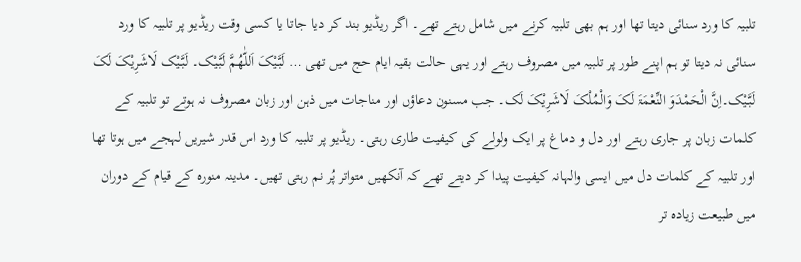تلبیہ کا ورد سنائی دیتا تھا اور ہم بھی تلبیہ کرنے میں شامل رہتے تھے۔ اگر ریڈیو بند کر دیا جاتا یا کسی وقت ریڈیو پر تلبیہ کا ورد سنائی نہ دیتا تو ہم اپنے طور پر تلبیہ میں مصروف رہتے اور یہی حالت بقیہ ایام حج میں تھی … لَبَّیْکَ اَللّٰھُمَّ لَبَّیْک۔ لَبَّیْک لَاشَرِیْکَ لَکَ لَبَّیْک۔اِنَّ الْحَمْدَوَ النِّعْمَۃَ لَکَ وَالْمُلْکَ لَاشَرِیْکَ لَک۔ جب مسنون دعاؤں اور مناجات میں ذہن اور زبان مصروف نہ ہوتے تو تلبیہ کے کلمات زبان پر جاری رہتے اور دل و دماغ پر ایک ولولے کی کیفیت طاری رہتی۔ ریڈیو پر تلبیہ کا ورد اس قدر شیریں لہجے میں ہوتا تھا اور تلبیہ کے کلمات دل میں ایسی والہانہ کیفیت پیدا کر دیتے تھے کہ آنکھیں متواتر پُر نم رہتی تھیں۔ مدینہ منورہ کے قیام کے دوران میں طبیعت زیادہ تر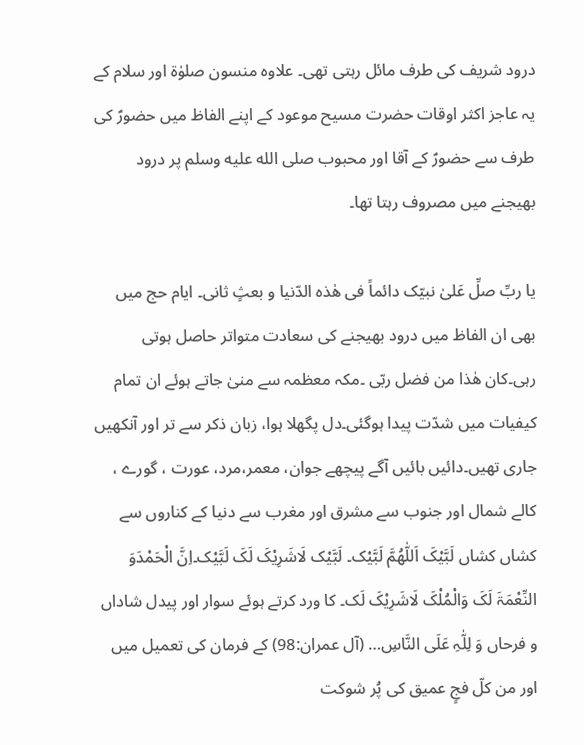درود شریف کی طرف مائل رہتی تھی۔ علاوہ منسون صلوٰۃ اور سلام کے یہ عاجز اکثر اوقات حضرت مسیح موعود کے اپنے الفاظ میں حضورؑ کی طرف سے حضورؑ کے آقا اور محبوب صلى الله عليه وسلم پر درود بھیجنے میں مصروف رہتا تھا۔

یا ربِّ صلِّ عَلیٰ نبیّک دائماً فی ھٰذہ الدّنیا و بعثٍ ثانی۔ ایام حج میں بھی ان الفاظ میں درود بھیجنے کی سعادت متواتر حاصل ہوتی رہی۔کان ھٰذا من فضل ربّی ۔مکہ معظمہ سے منیٰ جاتے ہوئے ان تمام کیفیات میں شدّت پیدا ہوگئی۔دل پگھلا ہوا، زبان ذکر سے تر اور آنکھیں جاری تھیں۔دائیں بائیں آگے پیچھے جوان، معمر،مرد، عورت ، گورے ، کالے شمال اور جنوب سے مشرق اور مغرب سے دنیا کے کناروں سے کشاں کشاں لَبَّیْکَ اَللّٰھُمَّ لَبَّیْک۔ لَبَّیْک لَاشَرِیْکَ لَکَ لَبَّیْک۔اِنَّ الْحَمْدَوَ النِّعْمَۃَ لَکَ وَالْمُلْکَ لَاشَرِیْکَ لَک۔ کا ورد کرتے ہوئے سوار اور پیدل شاداں و فرحاں وَ لِلّٰہِ عَلَی النَّاسِ… (آل عمران:98) کے فرمان کی تعمیل میں اور من کلّ فجٍ عمیق کی پُر شوکت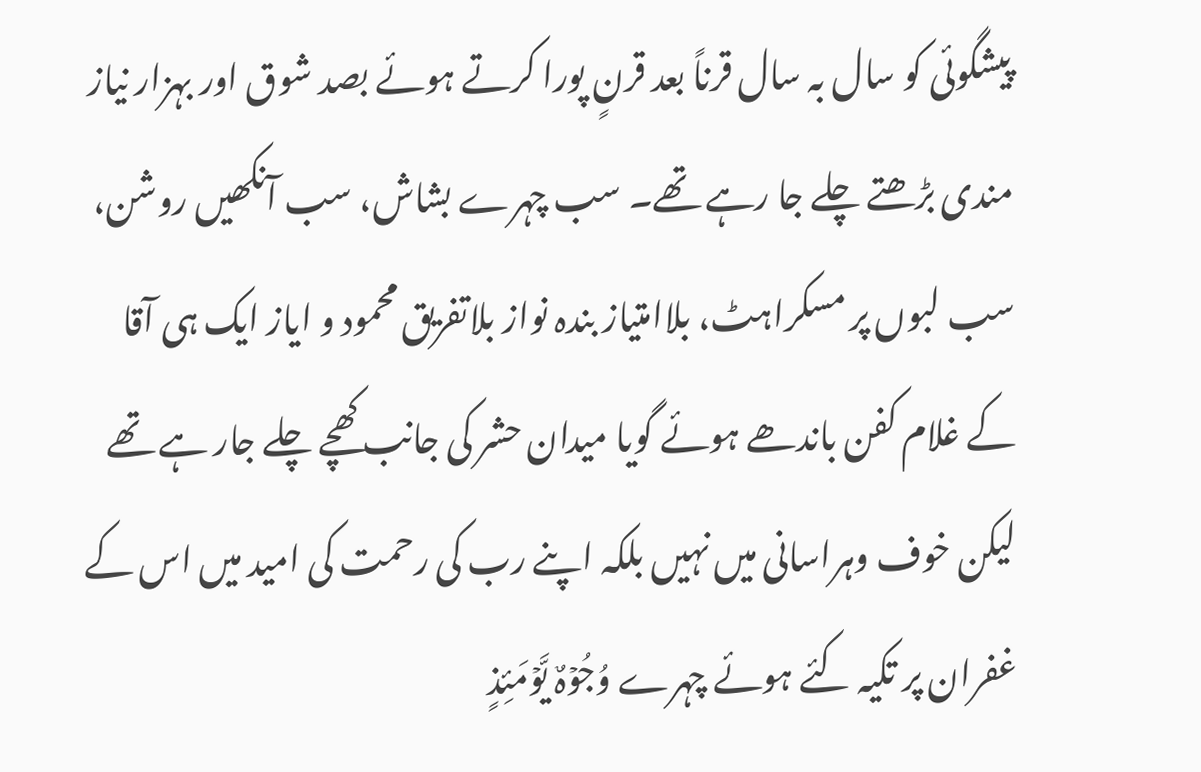پیشگوئی کو سال بہ سال قرناً بعد قرنٍ پورا کرتے ہوئے بصد شوق اور بہزار نیاز مندی بڑھتے چلے جا رہے تھے۔ سب چہرے بشاش، سب آنکھیں روشن، سب لبوں پر مسکراہٹ، بلاامتیاز بندہ نواز بلاتفریق محمود و ایاز ایک ہی آقا کے غلام کفن باندھے ہوئے گویا میدان حشر کی جانب کھچے چلے جار ہے تھے لیکن خوف وہراسانی میں نہیں بلکہ اپنے رب کی رحمت کی امید میں اس کے غفران پر تکیہ کئے ہوئے چہرے وُجُوۡہٌ یَّوۡمَئِذٍ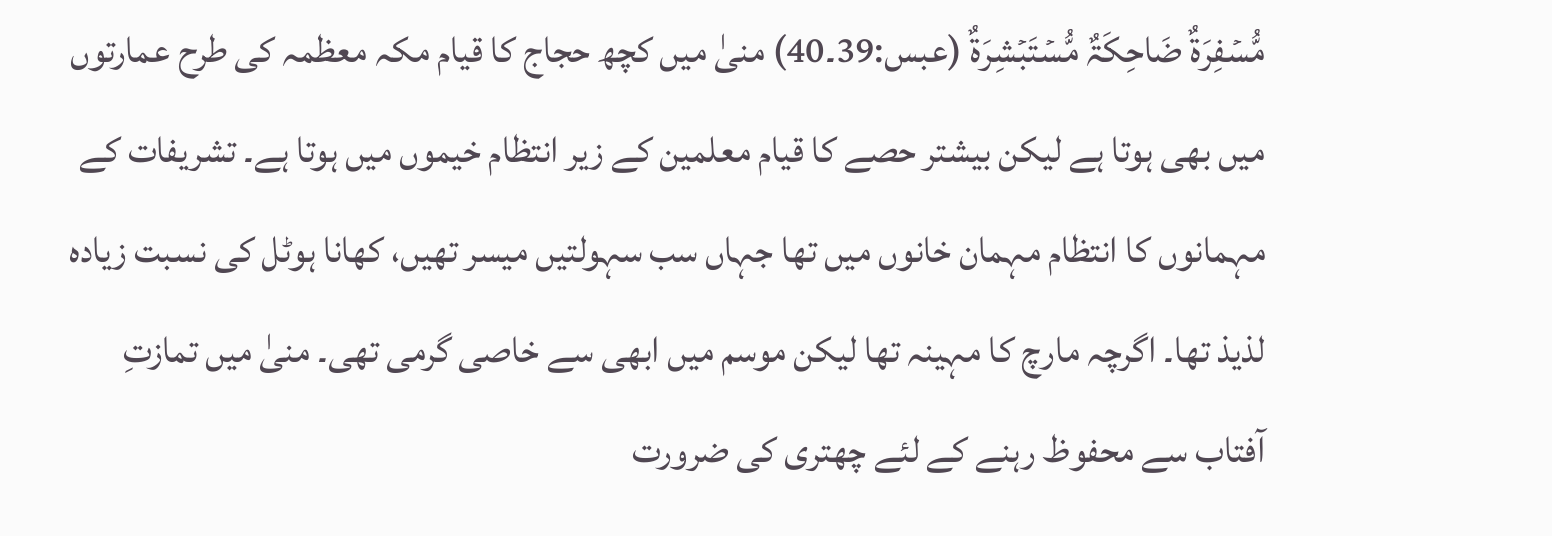مُّسۡفِرَۃٌ ضَاحِکَۃٌ مُّسۡتَبۡشِرَۃٌ (عبس:39۔40) منیٰ میں کچھ حجاج کا قیام مکہ معظمہ کی طرح عمارتوں میں بھی ہوتا ہے لیکن بیشتر حصے کا قیام معلمین کے زیر انتظام خیموں میں ہوتا ہے۔ تشریفات کے مہمانوں کا انتظام مہمان خانوں میں تھا جہاں سب سہولتیں میسر تھیں، کھانا ہوٹل کی نسبت زیادہ لذیذ تھا۔ اگرچہ مارچ کا مہینہ تھا لیکن موسم میں ابھی سے خاصی گرمی تھی۔ منیٰ میں تمازتِ آفتاب سے محفوظ رہنے کے لئے چھتری کی ضرورت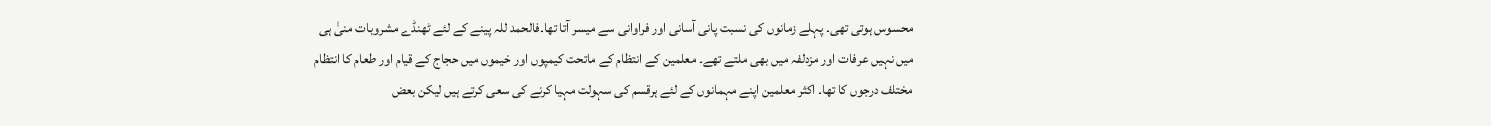محسوس ہوتی تھی۔ پہلے زمانوں کی نسبت پانی آسانی اور فراوانی سے میسر آتا تھا۔فالحمد للہ پینے کے لئے ٹھنڈے مشروبات منیٰ ہی میں نہیں عرفات اور مزدلفہ میں بھی ملتے تھے۔ معلمین کے انتظام کے ماتحت کیمپوں اور خیموں میں حجاج کے قیام اور طعام کا انتظام مختلف درجوں کا تھا۔ اکثر معلمین اپنے مہمانوں کے لئے ہرقسم کی سہولت مہیا کرنے کی سعی کرتے ہیں لیکن بعض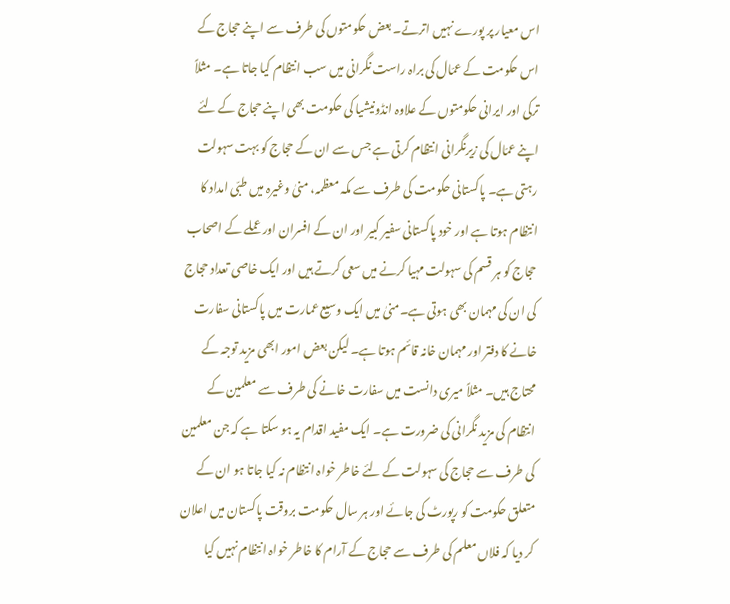اس معیار پر پورے نہیں اترتے۔ بعض حکومتوں کی طرف سے اپنے حجاج کے اس حکومت کے عمّال کی براہ راست نگرانی میں سب انتظام کیا جاتا ہے۔ مثلاً ترکی اور ایرانی حکومتوں کے علاوہ انڈونیشیا کی حکومت بھی اپنے حجاج کے لئے اپنے عمّال کی زیرنگرانی انتظام کرتی ہے جس سے ان کے حجاج کو بہت سہولت رہتی ہے۔ پاکستانی حکومت کی طرف سے مکہ معظمہ، منیٰ وغیرہ میں طبّی امداد کا انتظام ہوتا ہے اور خود پاکستانی سفیر کبیر اور ان کے افسران اور عملے کے اصحاب حجاج کو ہر قسم کی سہولت مہیا کرنے میں سعی کرتے ہیں اور ایک خاصی تعداد حجاج کی ان کی مہمان بھی ہوتی ہے۔منیٰ میں ایک وسیع عمارت میں پاکستانی سفارت خانے کا دفتر اور مہمان خانہ قائم ہوتا ہے۔ لیکن بعض امور ابھی مزید توجہ کے محتاج ہیں۔ مثلاً میری دانست میں سفارت خانے کی طرف سے معلمین کے انتظام کی مزید نگرانی کی ضرورت ہے۔ ایک مفید اقدام یہ ہو سکتا ہے کہ جن معلمین کی طرف سے حجاج کی سہولت کے لئے خاطر خواہ انتظام نہ کیا جاتا ہو ان کے متعلق حکومت کو رپورٹ کی جائے اور ہر سال حکومت بروقت پاکستان میں اعلان کر دیا کہ فلاں معلم کی طرف سے حجاج کے آرام کا خاطر خواہ انتظام نہیں کیا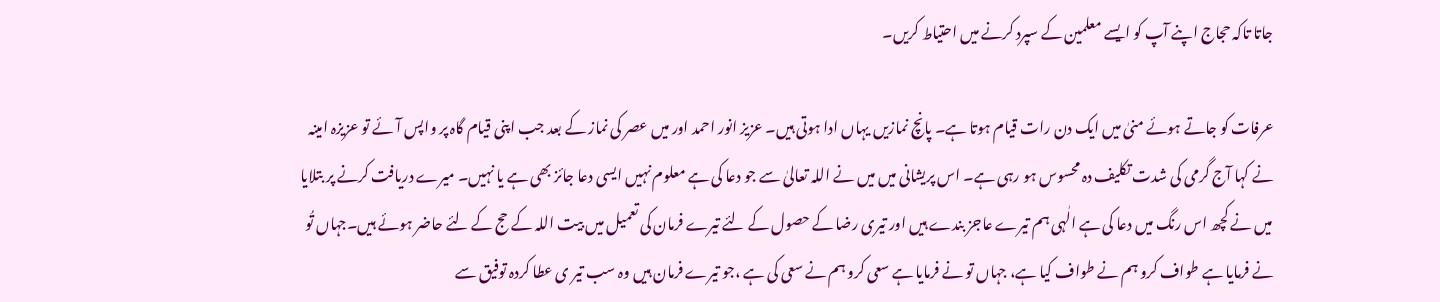جاتا تاکہ حجاج اپنے آپ کو ایسے معلمین کے سپرد کرنے میں احتیاط کریں۔

عرفات کو جاتے ہوئے منیٰ میں ایک دن رات قیام ہوتا ہے۔ پانچ نمازیں یہاں ادا ہوتی ہیں۔ عزیز انور احمد اور میں عصر کی نماز کے بعد جب اپنی قیام گاہ پر واپس آئے تو عزیزہ امینہ نے کہا آج گرمی کی شدت تکلیف دہ محسوس ہو رہی ہے۔ اس پریشانی میں میں نے اللہ تعالیٰ سے جو دعا کی ہے معلوم نہیں ایسی دعا جائز بھی ہے یا نہیں۔ میرے دریافت کرنے پر بتلایا میں نے کچھ اس رنگ میں دعا کی ہے الٰہی ہم تیرے عاجز بندے ہیں اور تیری رضا کے حصول کے لئے تیرے فرمان کی تعمیل میں بیت اللہ کے حج کے لئے حاضر ہوئے ہیں۔جہاں تُو نے فرمایا ہے طواف کرو ہم نے طواف کیا ہے، جہاں تو نے فرمایا ہے سعی کرو ہم نے سعی کی ہے ،جو تیرے فرمان ہیں وہ سب تیر ی عطا کردہ توفیق سے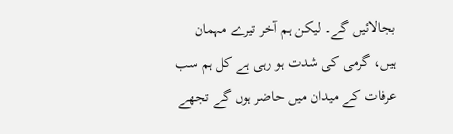بجالائیں گے۔ لیکن ہم آخر تیرے مہمان ہیں، گرمی کی شدت ہو رہی ہے کل ہم سب عرفات کے میدان میں حاضر ہوں گے تجھے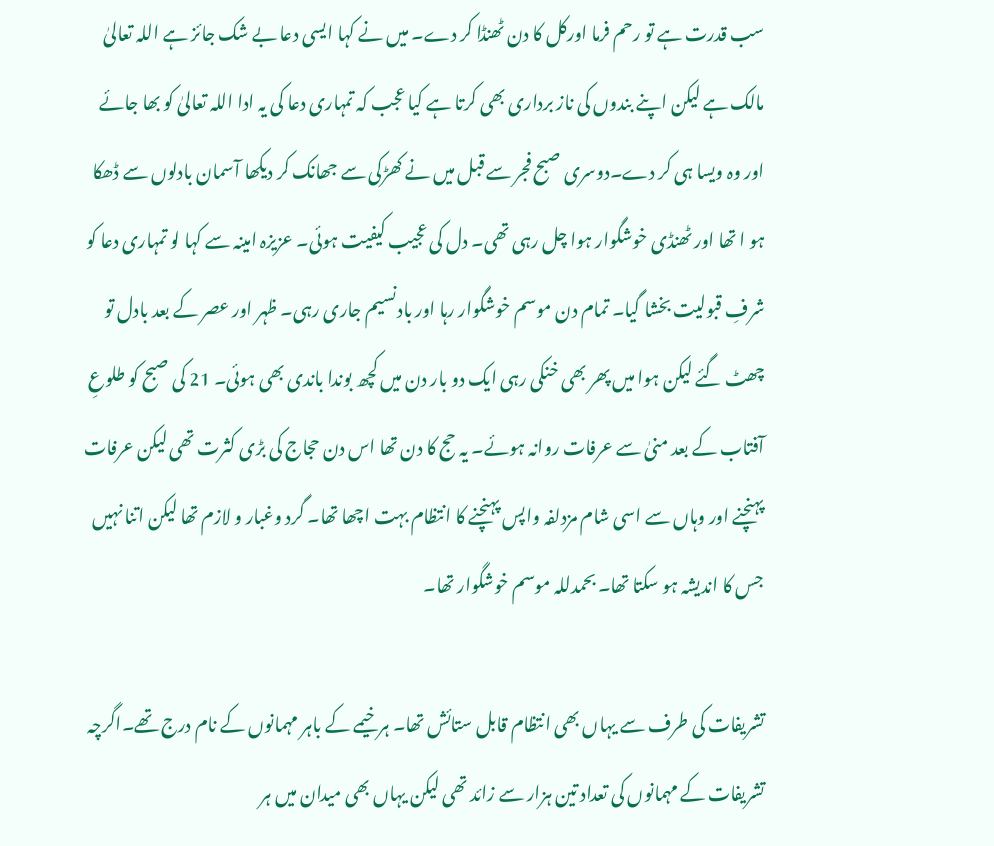سب قدرت ہے تو رحم فرما اورکل کا دن ٹھنڈا کر دے۔ میں نے کہا ایسی دعا بے شک جائز ہے اللہ تعالیٰ مالک ہے لیکن اپنے بندوں کی ناز برداری بھی کرتا ہے کیا عجب کہ تمہاری دعا کی یہ ادا اللہ تعالیٰ کو بھا جائے اور وہ ویسا ہی کر دے۔دوسری صبح فجر سے قبل میں نے کھڑکی سے جھانک کر دیکھا آسمان بادلوں سے ڈھکا ہو ا تھا اور ٹھنڈی خوشگوار ہوا چل رہی تھی۔ دل کی عجیب کیفیت ہوئی۔ عزیزہ امینہ سے کہا لو تمہاری دعا کو شرفِ قبولیت بخشا گیا۔ تمام دن موسم خوشگوار رہا اور بادنسیم جاری رہی۔ ظہر اور عصر کے بعد بادل تو چھٹ گئے لیکن ہوا میں پھر بھی خنکی رہی ایک دو بار دن میں کچھ بوندا باندی بھی ہوئی۔ 21 کی صبح کو طلوعِ آفتاب کے بعد منیٰ سے عرفات روانہ ہوئے۔ یہ حج کا دن تھا اس دن حجاج کی بڑی کثرت تھی لیکن عرفات پہنچنے اور وہاں سے اسی شام مزدلفہ واپس پہنچنے کا انتظام بہت اچھا تھا۔ گرد وغبار و لازم تھا لیکن اتنا نہیں جس کا اندیشہ ہو سکتا تھا۔ بحمدللہ موسم خوشگوار تھا۔

تشریفات کی طرف سے یہاں بھی انتظام قابل ستائش تھا۔ ہر خیمے کے باہر مہمانوں کے نام درج تھے۔اگرچہ تشریفات کے مہمانوں کی تعداد تین ہزار سے زائد تھی لیکن یہاں بھی میدان میں ہر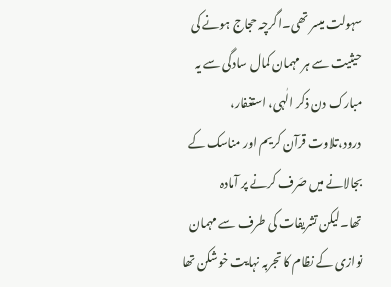سہولت میسر تھی۔اگرچہ حجاج ہونے کی حیثیت سے ہر مہمان کمال سادگی سے یہ مبارک دن ذکر الٰہی، استغفار، درود،تلاوت قرآن کریم اور مناسک کے بجالانے میں صَرف کرنے پر آمادہ تھا۔لیکن تشریفات کی طرف سے مہمان نوازی کے نظام کا تجربہ نہایت خوشکن تھا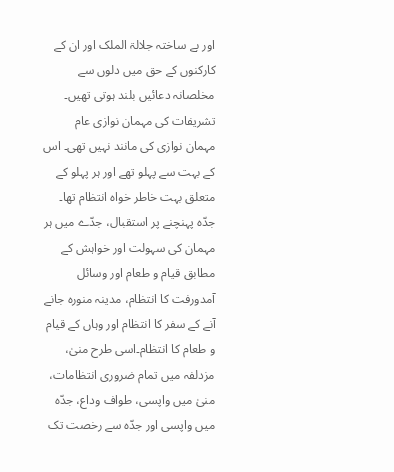اور بے ساختہ جلالۃ الملک اور ان کے کارکنوں کے حق میں دلوں سے مخلصانہ دعائیں بلند ہوتی تھیں۔ تشریفات کی مہمان نوازی عام مہمان نوازی کی مانند نہیں تھی۔ اس کے بہت سے پہلو تھے اور ہر پہلو کے متعلق بہت خاطر خواہ انتظام تھا۔ جدّہ پہنچنے پر استقبال، جدّے میں ہر مہمان کی سہولت اور خواہش کے مطابق قیام و طعام اور وسائل آمدورفت کا انتظام، مدینہ منورہ جانے آنے کے سفر کا انتظام اور وہاں کے قیام و طعام کا انتظام۔اسی طرح منیٰ، مزدلفہ میں تمام ضروری انتظامات، منیٰ میں واپسی، طواف وداع، جدّہ میں واپسی اور جدّہ سے رخصت تک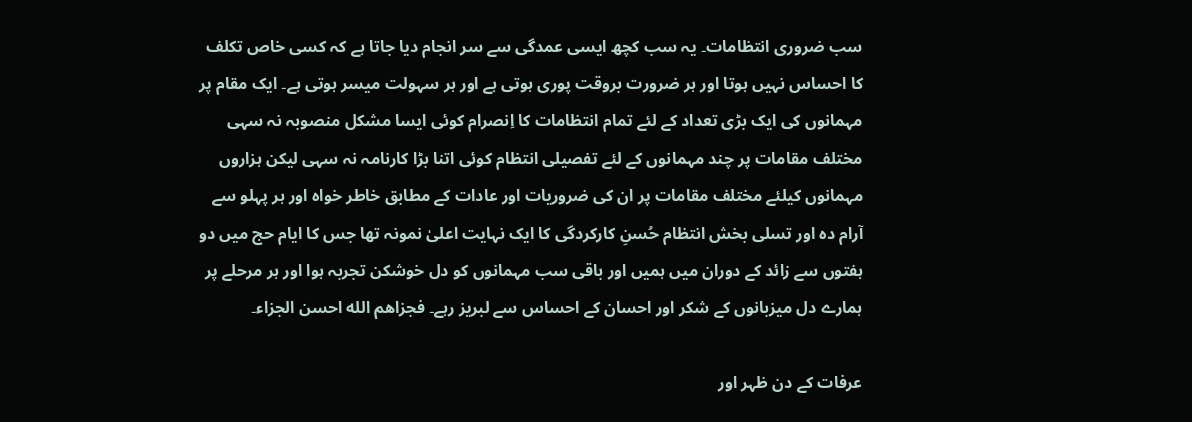سب ضروری انتظامات۔ یہ سب کچھ ایسی عمدگی سے سر انجام دیا جاتا ہے کہ کسی خاص تکلف کا احساس نہیں ہوتا اور ہر ضرورت بروقت پوری ہوتی ہے اور ہر سہولت میسر ہوتی ہے۔ ایک مقام پر مہمانوں کی ایک بڑی تعداد کے لئے تمام انتظامات کا اِنصرام کوئی ایسا مشکل منصوبہ نہ سہی مختلف مقامات پر چند مہمانوں کے لئے تفصیلی انتظام کوئی اتنا بڑا کارنامہ نہ سہی لیکن ہزاروں مہمانوں کیلئے مختلف مقامات پر ان کی ضروریات اور عادات کے مطابق خاطر خواہ اور ہر پہلو سے آرام دہ اور تسلی بخش انتظام حُسنِ کارکردگی کا ایک نہایت اعلیٰ نمونہ تھا جس کا ایام حج میں دو ہفتوں سے زائد کے دوران میں ہمیں اور باقی سب مہمانوں کو دل خوشکن تجربہ ہوا اور ہر مرحلے پر ہمارے دل میزبانوں کے شکر اور احسان کے احساس سے لبریز رہے۔ فجزاهم الله احسن الجزاء۔

عرفات کے دن ظہر اور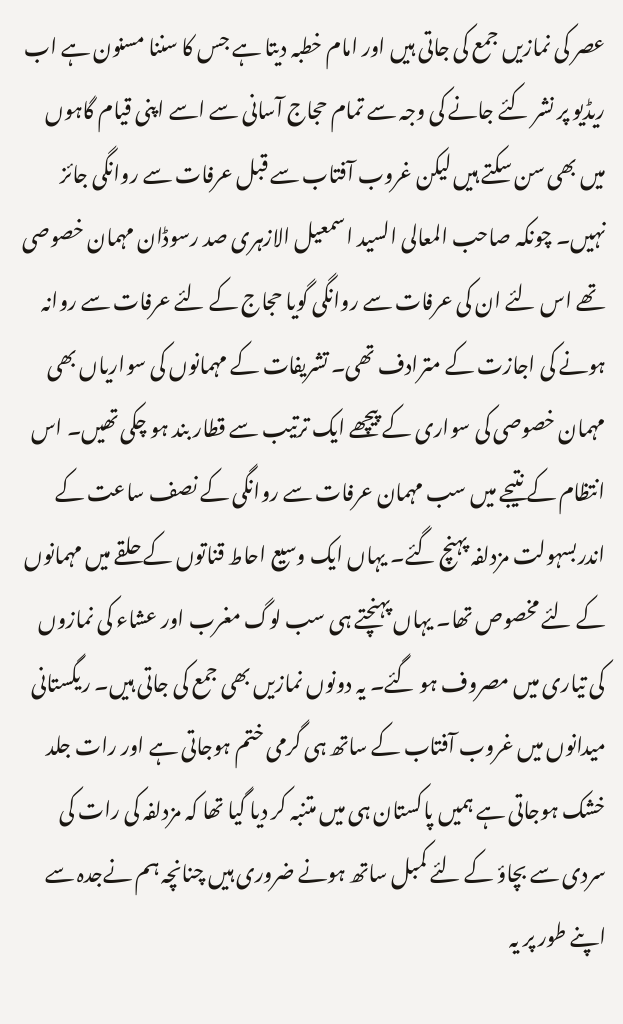عصر کی نمازیں جمع کی جاتی ہیں اور امام خطبہ دیتا ہے جس کا سننا مسنون ہے اب ریڈیو پر نشر کئے جانے کی وجہ سے تمام حجاج آسانی سے اسے اپنی قیام گاہوں میں بھی سن سکتے ہیں لیکن غروب آفتاب سے قبل عرفات سے روانگی جائز نہیں۔ چونکہ صاحب المعالی السید اسمعیل الازہری صد رسوڈان مہمان خصوصی تھے اس لئے ان کی عرفات سے روانگی گویا حجاج کے لئے عرفات سے روانہ ہونے کی اجازت کے مترادف تھی۔ تشریفات کے مہمانوں کی سواریاں بھی مہمان خصوصی کی سواری کے پیچھے ایک ترتیب سے قطار بند ہو چکی تھیں۔ اس انتظام کے نتیجے میں سب مہمان عرفات سے روانگی کے نصف ساعت کے اندربسہولت مزدلفہ پہنچ گئے۔ یہاں ایک وسیع احاط قناتوں کے حلقے میں مہمانوں کے لئے مخصوص تھا۔ یہاں پہنچتے ہی سب لوگ مغرب اور عشاء کی نمازوں کی تیاری میں مصروف ہو گئے۔ یہ دونوں نمازیں بھی جمع کی جاتی ہیں۔ ریگستانی میدانوں میں غروب آفتاب کے ساتھ ہی گرمی ختم ہوجاتی ہے اور رات جلد خشک ہوجاتی ہے ہمیں پاکستان ہی میں متنبہ کر دیا گیا تھا کہ مزدلفہ کی رات کی سردی سے بچاؤ کے لئے کمبل ساتھ ہونے ضروری ہیں چنانچہ ہم نےجدہ سے اپنے طور پر یہ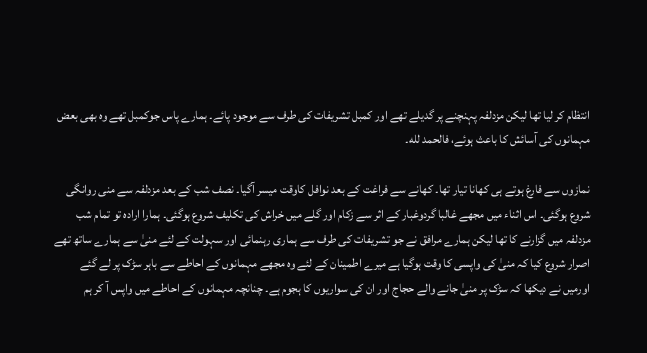انتظام کر لیا تھا لیکن مزدلفہ پہنچنے پر گدیلے تھے اور کمبل تشریفات کی طرف سے موجود پائے۔ ہمارے پاس جوکمبل تھے وہ بھی بعض مہمانوں کی آسائش کا باعث ہوئے، فالحمد لله۔

نمازوں سے فارغ ہوتے ہی کھانا تیار تھا۔ کھانے سے فراغت کے بعد نوافل کاوقت میسر آگیا۔ نصف شب کے بعد مزدلفہ سے منی روانگی شروع ہوگئی۔ اس اثناء میں مجھے غالبا گردوغبار کے اثر سے زکام اور گلے میں خراش کی تکلیف شروع ہوگئی۔ ہمارا ارادہ تو تمام شب مزدلفہ میں گزارنے کا تھا لیکن ہمارے مرافق نے جو تشریفات کی طرف سے ہماری رہنمائی اور سہولت کے لئے منیٰ سے ہمارے ساتھ تھے اصرار شروع کیا کہ منیٰ کی واپسی کا وقت ہوگیا ہے میرے اطمینان کے لئے وہ مجھے مہمانوں کے احاطے سے باہر سڑک پر لے گئے اورمیں نے دیکھا کہ سڑک پر منیٰ جانے والے حجاج اور ان کی سواریوں کا ہجوم ہے۔ چنانچہ مہمانوں کے احاطے میں واپس آ کر ہم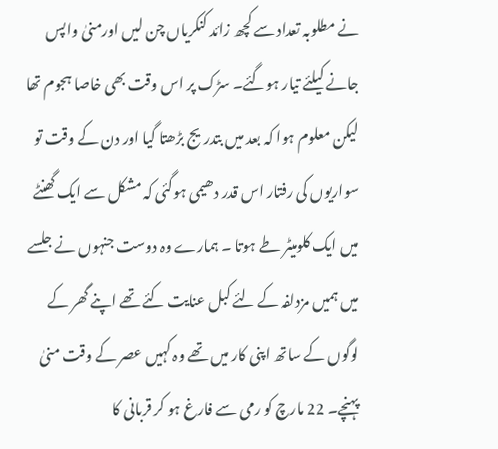نے مطلوبہ تعداد سے کچھ زائد کنکریاں چن لیں اورمنیٰ واپس جانے کیلئے تیار ہوگئے۔ سڑک پر اس وقت بھی خاصا ہجوم تھا لیکن معلوم ہوا کہ بعد میں بتدریج بڑھتا گیا اور دن کے وقت تو سواریوں کی رفتار اس قدر دھیمی ہوگئی کہ مشکل سے ایک گھنٹے میں ایک کلومیٹر طے ہوتا ۔ ہمارے وہ دوست جنہوں نے جلسے میں ہمیں مزدلفہ کے لئے کبل عنایت کئے تھے اپنے گھر کے لوگوں کے ساتھ اپنی کار میں تھے وہ کہیں عصر کے وقت منیٰ پہنچے۔ 22 مارچ کو رمی سے فارغ ہو کر قربانی کا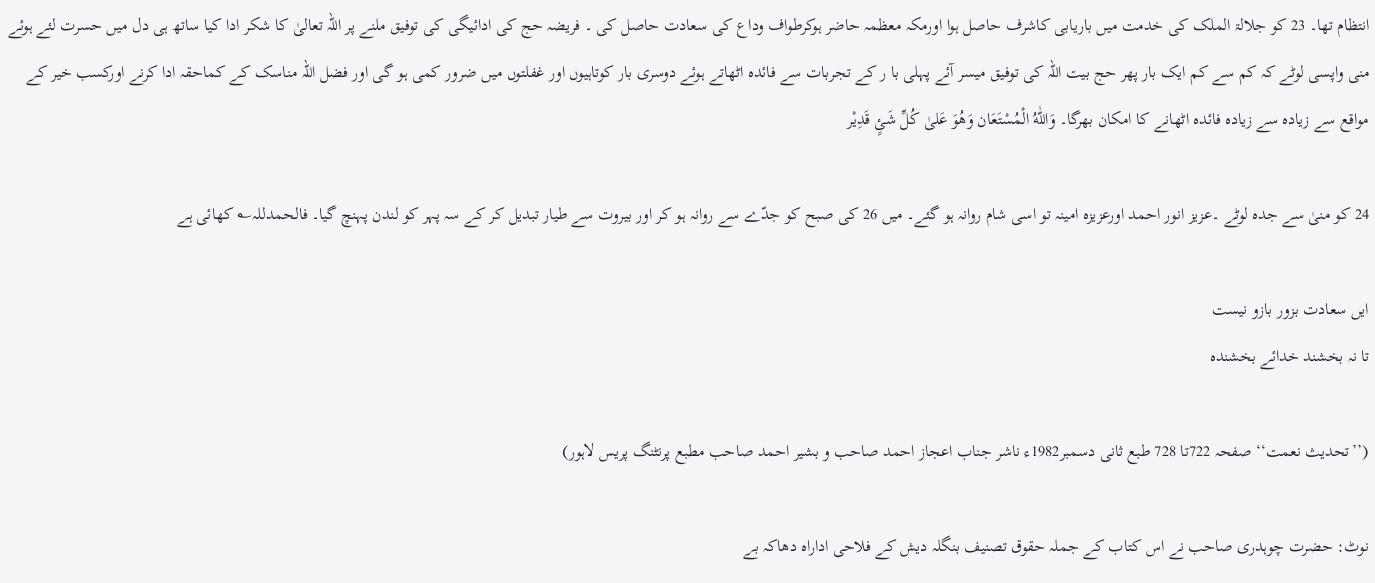انتظام تھا۔ 23 کو جلالۃ الملک کی خدمت میں باریابی کاشرف حاصل ہوا اورمکہ معظمہ حاضر ہوکرطواف وداع کی سعادت حاصل کی ۔ فریضہ حج کی ادائیگی کی توفیق ملنے پر اللہ تعالیٰ کا شکر ادا کیا ساتھ ہی دل میں حسرت لئے ہوئے منی واپسی لوٹے کہ کم سے کم ایک بار پھر حج بیت اللہ کی توفیق میسر آئے پہلی با ر کے تجربات سے فائدہ اٹھاتے ہوئے دوسری بار کوتاہیوں اور غفلتوں میں ضرور کمی ہو گی اور فضل اللہ مناسک کے کماحقہ ادا کرنے اورکسب خیر کے مواقع سے زیادہ سے زیادہ فائدہ اٹھانے کا امکان بهرگا۔ وَاللّٰهُ الْمُسْتَعَان وَهُوَ عَلىٰ كُلِّ شَئٍ قَدِيْر

24 کو منیٰ سے جدہ لوٹے ۔عزیز انور احمد اورعزیزہ امینہ تو اسی شام روانہ ہو گئے۔ میں 26 کی صبح کو جدّے سے روانہ ہو کر اور بیروت سے طیار تبدیل کر کے سہ پہر کو لندن پہنچ گیا۔ فالحمدللہ؎ کھائی ہے

ایں سعادت بزور بازو نیست
تا نہ بخشند خدائے بخشندہ

(’’تحدیث نعمت‘‘ صفحہ 722تا 728 طبع ثانی دسمبر1982ء ناشر جناب اعجاز احمد صاحب و بشیر احمد صاحب مطبع پرنٹنگ پریس لاہور)

نوٹ: حضرت چوہدری صاحب نے اس کتاب کے جملہ حقوق تصنیف بنگلہ دیش کے فلاحی اداراہ دھاکہ بے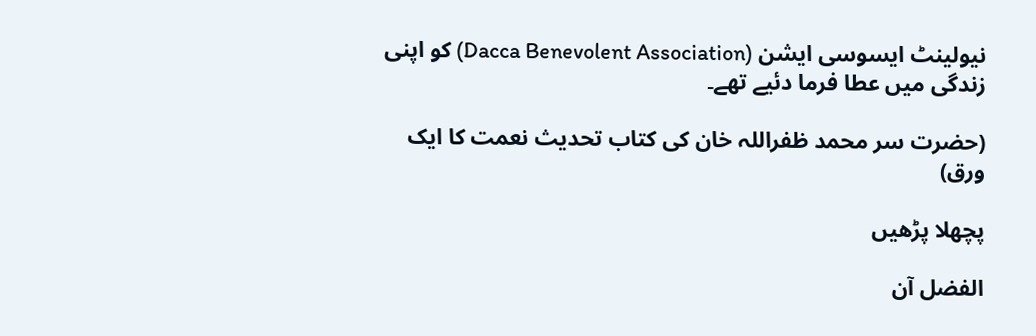نیولینٹ ایسوسی ایشن (Dacca Benevolent Association) کو اپنی زندگی میں عطا فرما دئیے تھے۔

(حضرت سر محمد ظفراللہ خان کی کتاب تحدیث نعمت کا ایک ورق)

پچھلا پڑھیں

الفضل آن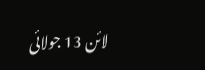لائن 13 جولائی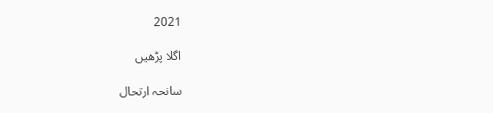2021

اگلا پڑھیں

سانحہ ارتحال